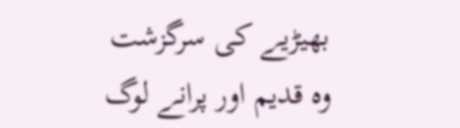بھیڑیے کی سرگزشت
وہ قدیم اور پرانے لوگ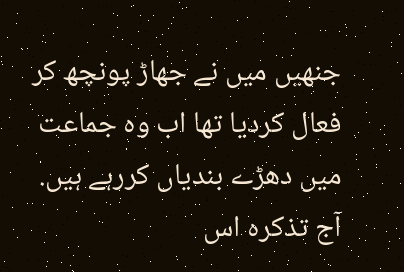جنھیں میں نے جھاڑ پونچھ کر فعال کردیا تھا اب وہ جماعت میں دھڑے بندیاں کررہے ہیں.
آج تذکرہ اس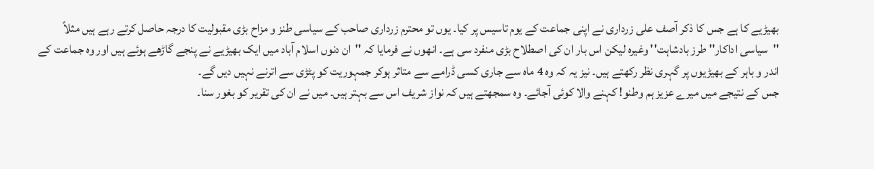بھیڑیے کا ہے جس کا ذکر آصف علی زرداری نے اپنی جماعت کے یوم تاسیس پر کیا۔ یوں تو محترم زرداری صاحب کے سیاسی طنز و مزاح بڑی مقبولیت کا درجہ حاصل کرتے رہے ہیں مثلاً ''سیاسی اداکار'' طرز بادشاہت'' وغیرہ لیکن اس بار ان کی اصطلاح بڑی منفرد سی ہے۔ انھوں نے فرمایا کہ ''ان دنوں اسلام آباد میں ایک بھیڑیے نے پنجے گاڑھے ہوئے ہیں اور وہ جماعت کے اندر و باہر کے بھیڑیوں پر گہری نظر رکھتے ہیں۔ نیز یہ کہ وہ 4 ماہ سے جاری کسی ڈرامے سے متاثر ہوکر جمہوریت کو پٹڑی سے اترنے نہیں دیں گے۔
جس کے نتیجے میں میرے عزیز ہم وطنو! کہنے والا کوئی آجائے۔ وہ سمجھتے ہیں کہ نواز شریف اس سے بہتر ہیں۔ میں نے ان کی تقریر کو بغور سنا۔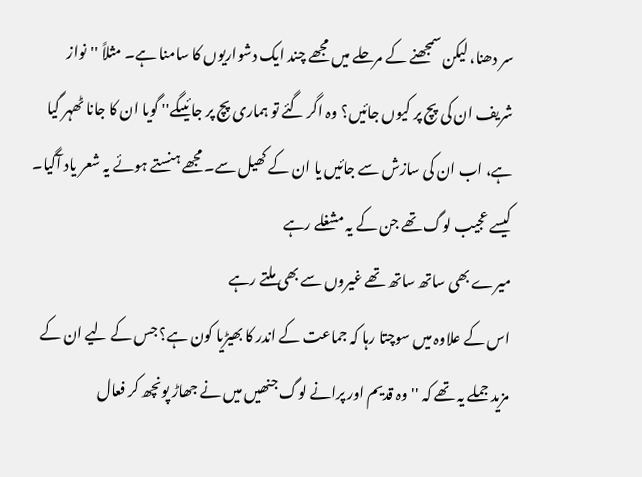سر دھنا، لیکن سمجھنے کے مرحلے میں مجھے چند ایک دشواریوں کا سامنا ہے۔ مثلاً ''نواز شریف ان کی پچ پر کیوں جائیں؟ وہ اگر گئے تو ہماری پچ پر جائیںگے'' گویا ان کا جانا ٹھہر گیا ہے، اب ان کی سازش سے جائیں یا ان کے کھیل سے۔ مجھے ہنستے ہوئے یہ شعر یاد آگیا۔
کیسے عجیب لوگ تھے جن کے یہ مشغلے رہے
میرے بھی ساتھ ساتھ تھے غیروں سے بھی ملتے رہے
اس کے علاوہ میں سوچتا رہا کہ جماعت کے اندر کا بھیڑیا کون ہے؟ جس کے لیے ان کے مزید جملے یہ تھے کہ ''وہ قدیم اور پرانے لوگ جنھیں میں نے جھاڑ پونچھ کر فعال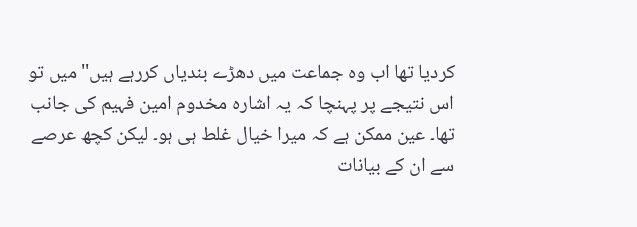کردیا تھا اب وہ جماعت میں دھڑے بندیاں کررہے ہیں'' میں تو اس نتیجے پر پہنچا کہ یہ اشارہ مخدوم امین فہیم کی جانب تھا۔ عین ممکن ہے کہ میرا خیال غلط ہی ہو۔ لیکن کچھ عرصے سے ان کے بیانات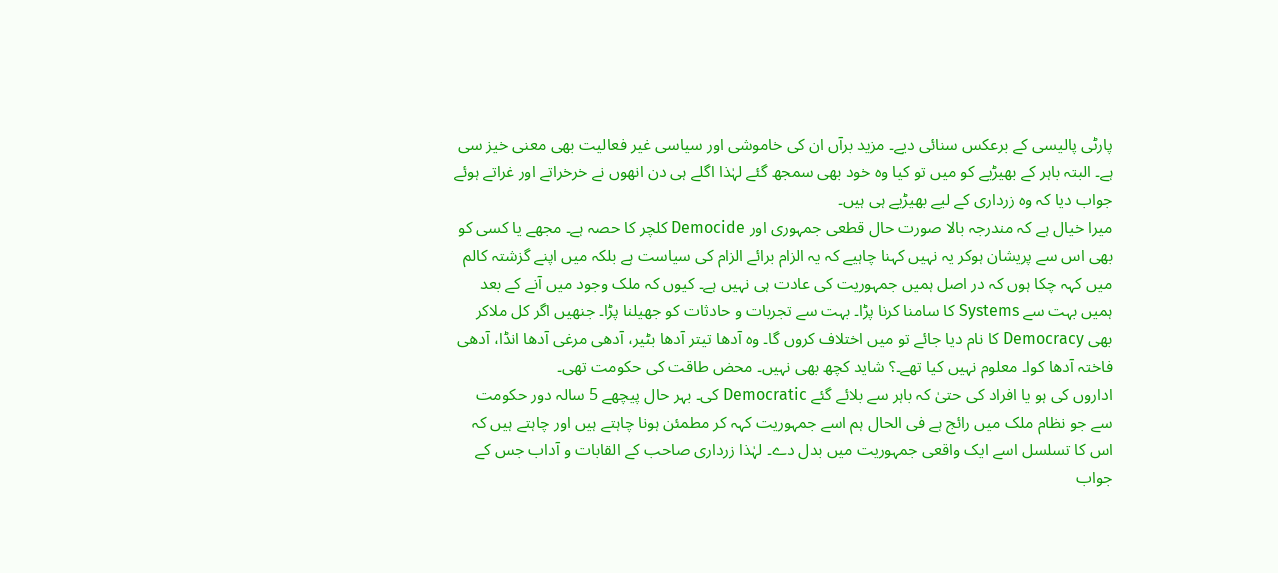پارٹی پالیسی کے برعکس سنائی دیے۔ مزید برآں ان کی خاموشی اور سیاسی غیر فعالیت بھی معنی خیز سی ہے۔ البتہ باہر کے بھیڑیے کو میں تو کیا وہ خود بھی سمجھ گئے لہٰذا اگلے ہی دن انھوں نے خرخراتے اور غراتے ہوئے جواب دیا کہ وہ زرداری کے لیے بھیڑیے ہی ہیں۔
میرا خیال ہے کہ مندرجہ بالا صورت حال قطعی جمہوری اور Democide کلچر کا حصہ ہے۔ مجھے یا کسی کو بھی اس سے پریشان ہوکر یہ نہیں کہنا چاہیے کہ یہ الزام برائے الزام کی سیاست ہے بلکہ میں اپنے گزشتہ کالم میں کہہ چکا ہوں کہ در اصل ہمیں جمہوریت کی عادت ہی نہیں ہے۔ کیوں کہ ملک وجود میں آنے کے بعد ہمیں بہت سے Systems کا سامنا کرنا پڑا۔ بہت سے تجربات و حادثات کو جھیلنا پڑا۔ جنھیں اگر کل ملاکر بھی Democracy کا نام دیا جائے تو میں اختلاف کروں گا۔ وہ آدھا تیتر آدھا بٹیر، آدھی مرغی آدھا انڈا، آدھی فاختہ آدھا کوا۔ معلوم نہیں کیا تھے۔؟ شاید کچھ بھی نہیں۔ محض طاقت کی حکومت تھی۔
اداروں کی ہو یا افراد کی حتیٰ کہ باہر سے بلائے گئے Democratic کی۔ بہر حال پیچھے 5 سالہ دور حکومت سے جو نظام ملک میں رائج ہے فی الحال ہم اسے جمہوریت کہہ کر مطمئن ہونا چاہتے ہیں اور چاہتے ہیں کہ اس کا تسلسل اسے ایک واقعی جمہوریت میں بدل دے۔ لہٰذا زرداری صاحب کے القابات و آداب جس کے جواب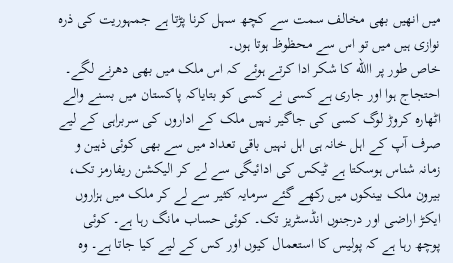میں انھیں بھی مخالف سمت سے کچھ سہل کرنا پڑتا ہے جمہوریت کی ذرہ نوازی ہیں میں تو اس سے محظوظ ہوتا ہوں۔
خاص طور پر االله کا شکر ادا کرتے ہوئے کہ اس ملک میں بھی دھرنے لگے۔ احتجاج ہوا اور جاری ہے کسی نے کسی کو بتایاکہ پاکستان میں بسنے والے اٹھارہ کروڑ لوگ کسی کی جاگیر نہیں ملک کے اداروں کی سربراہی کے لیے صرف آپ کے اہل خانہ ہی اہل نہیں باقی تعداد میں سے بھی کوئی ذہین و زمانہ شناس ہوسکتا ہے ٹیکس کی ادائیگی سے لے کر الیکشن ریفارمز تک، بیرون ملک بینکوں میں رکھے گئے سرمایہ کثیر سے لے کر ملک میں ہزاروں ایکڑ اراضی اور درجنوں انڈسٹریز تک۔ کوئی حساب مانگ رہا ہے۔ کوئی پوچھ رہا ہے کہ پولیس کا استعمال کیوں اور کس کے لیے کیا جاتا ہے۔ وہ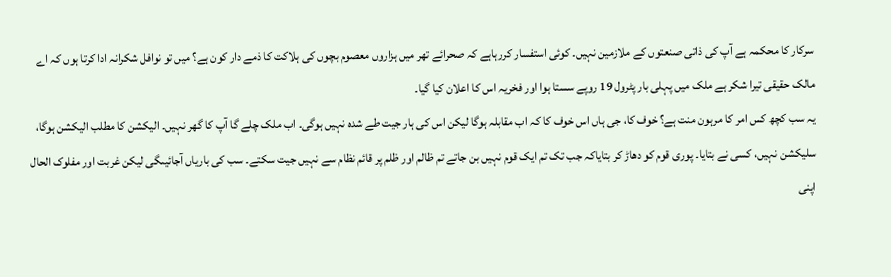سرکار کا محکمہ ہے آپ کی ذاتی صنعتوں کے ملازمین نہیں۔ کوئی استفسار کررہاہے کہ صحرائے تھر میں ہزاروں معصوم بچوں کی ہلاکت کا ذمے دار کون ہے؟ میں تو نوافل شکرانہ ادا کرتا ہوں کہ اے مالک حقیقی تیرا شکر ہے ملک میں پہلی بار پٹرول 19 روپے سستا ہوا اور فخریہ اس کا اعلان کیا گیا۔
یہ سب کچھ کس امر کا مرہون منت ہے؟ خوف کا، جی ہاں اس خوف کا کہ اب مقابلہ ہوگا لیکن اس کی ہار جیت طے شدہ نہیں ہوگی۔ اب ملک چلے گا آپ کا گھر نہیں۔ الیکشن کا مطلب الیکشن ہوگا، سلیکشن نہیں، کسی نے بتایا۔ پوری قوم کو دھاڑ کر بتایاکہ جب تک تم ایک قوم نہیں بن جاتے تم ظالم اور ظلم پر قائم نظام سے نہیں جیت سکتے۔ سب کی باریاں آجائیںگی لیکن غربت اور مفلوک الحال اپنی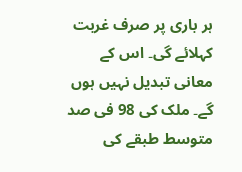ہر باری پر صرف غربت کہلائے گی۔ اس کے معانی تبدیل نہیں ہوں گے۔ ملک کی 98 فی صد متوسط طبقے کی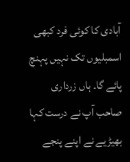آبادی کا کوئی فرد کبھی اسمبلیوں تک نہیں پہنچ پائے گا۔ ہاں زرداری صاحب آپ نے درست کہا بھیڑیے نے اپنے پنجے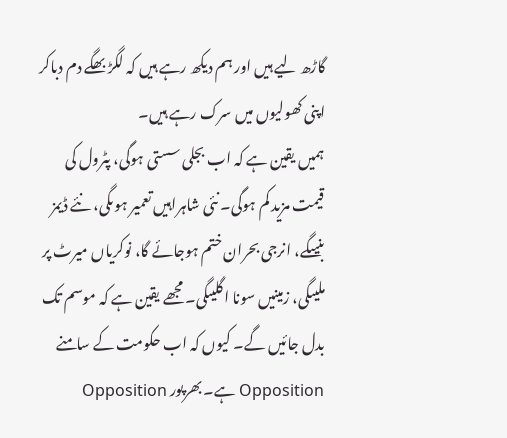گاڑھ لیے ہیں اور ہم دیکھ رہے ہیں کہ لگڑ بھگے دم دباکر اپنی کھولیوں میں سرک رہے ہیں۔
ہمیں یقین ہے کہ اب بجلی سستی ہوگی، پٹرول کی قیمت مزید کم ہوگی۔ نئی شاہراہیں تعمیر ہوںگی، نئے ڈیمز بنیںگے، انرجی بحران ختم ہوجائے گا، نوکریاں میرٹ پر ملیںگی، زمینیں سونا اگلیںگی۔ مجھے یقین ہے کہ موسم تک بدل جائیں گے۔ کیوں کہ اب حکومت کے سامنے Opposition ہے۔ بھرپور Opposition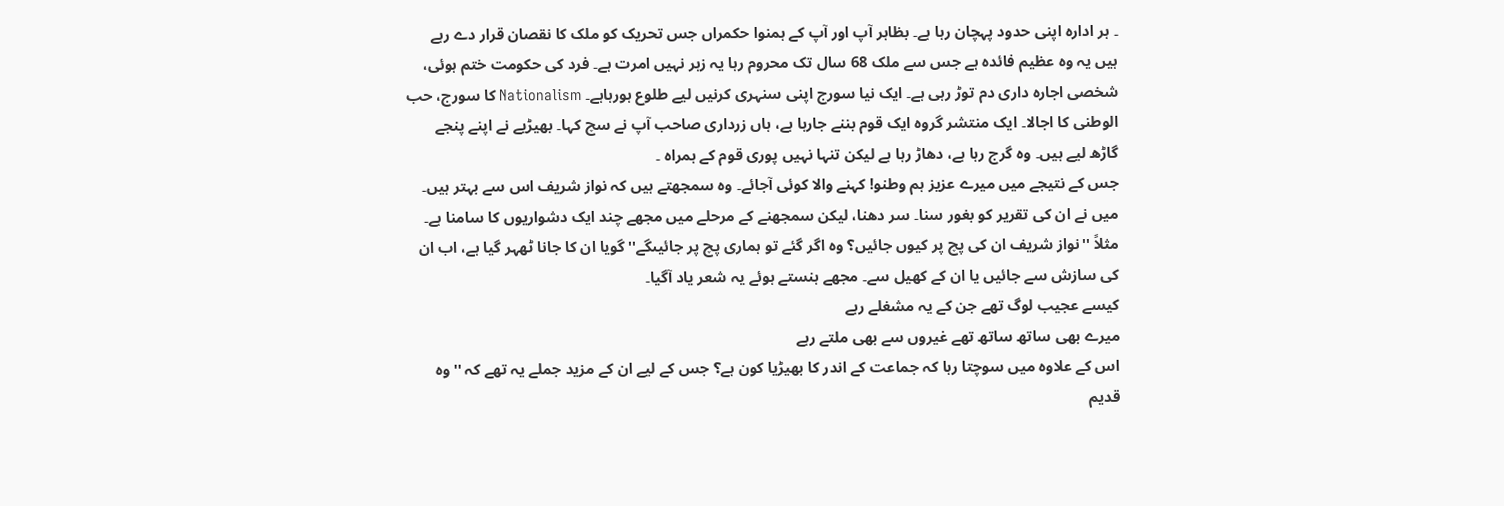۔ ہر ادارہ اپنی حدود پہچان رہا ہے۔ بظاہر آپ اور آپ کے ہمنوا حکمراں جس تحریک کو ملک کا نقصان قرار دے رہے ہیں یہ وہ عظیم فائدہ ہے جس سے ملک 68 سال تک محروم رہا یہ زہر نہیں امرت ہے۔ فرد کی حکومت ختم ہوئی، شخصی اجارہ داری دم توڑ رہی ہے۔ ایک نیا سورج اپنی سنہری کرنیں لیے طلوع ہورہاہے۔ Nationalism کا سورج، حب الوطنی کا اجالا۔ ایک منتشر گروہ ایک قوم بننے جارہا ہے، ہاں زرداری صاحب آپ نے سچ کہا۔ بھیڑیے نے اپنے پنجے گاڑھ لیے ہیں۔ وہ گرج رہا ہے، دھاڑ رہا ہے لیکن تنہا نہیں پوری قوم کے ہمراہ ۔
جس کے نتیجے میں میرے عزیز ہم وطنو! کہنے والا کوئی آجائے۔ وہ سمجھتے ہیں کہ نواز شریف اس سے بہتر ہیں۔ میں نے ان کی تقریر کو بغور سنا۔ سر دھنا، لیکن سمجھنے کے مرحلے میں مجھے چند ایک دشواریوں کا سامنا ہے۔ مثلاً ''نواز شریف ان کی پچ پر کیوں جائیں؟ وہ اگر گئے تو ہماری پچ پر جائیںگے'' گویا ان کا جانا ٹھہر گیا ہے، اب ان کی سازش سے جائیں یا ان کے کھیل سے۔ مجھے ہنستے ہوئے یہ شعر یاد آگیا۔
کیسے عجیب لوگ تھے جن کے یہ مشغلے رہے
میرے بھی ساتھ ساتھ تھے غیروں سے بھی ملتے رہے
اس کے علاوہ میں سوچتا رہا کہ جماعت کے اندر کا بھیڑیا کون ہے؟ جس کے لیے ان کے مزید جملے یہ تھے کہ ''وہ قدیم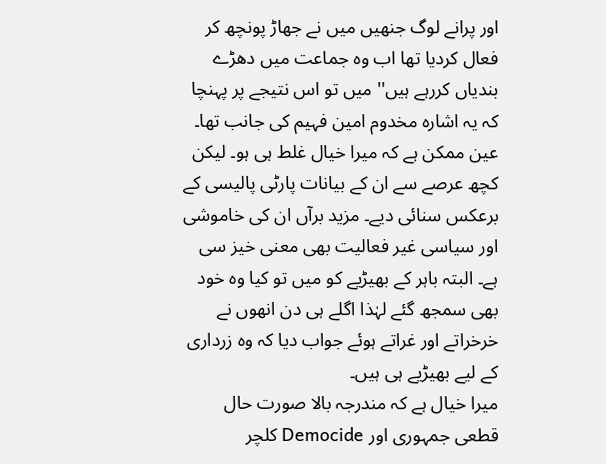اور پرانے لوگ جنھیں میں نے جھاڑ پونچھ کر فعال کردیا تھا اب وہ جماعت میں دھڑے بندیاں کررہے ہیں'' میں تو اس نتیجے پر پہنچا کہ یہ اشارہ مخدوم امین فہیم کی جانب تھا۔ عین ممکن ہے کہ میرا خیال غلط ہی ہو۔ لیکن کچھ عرصے سے ان کے بیانات پارٹی پالیسی کے برعکس سنائی دیے۔ مزید برآں ان کی خاموشی اور سیاسی غیر فعالیت بھی معنی خیز سی ہے۔ البتہ باہر کے بھیڑیے کو میں تو کیا وہ خود بھی سمجھ گئے لہٰذا اگلے ہی دن انھوں نے خرخراتے اور غراتے ہوئے جواب دیا کہ وہ زرداری کے لیے بھیڑیے ہی ہیں۔
میرا خیال ہے کہ مندرجہ بالا صورت حال قطعی جمہوری اور Democide کلچر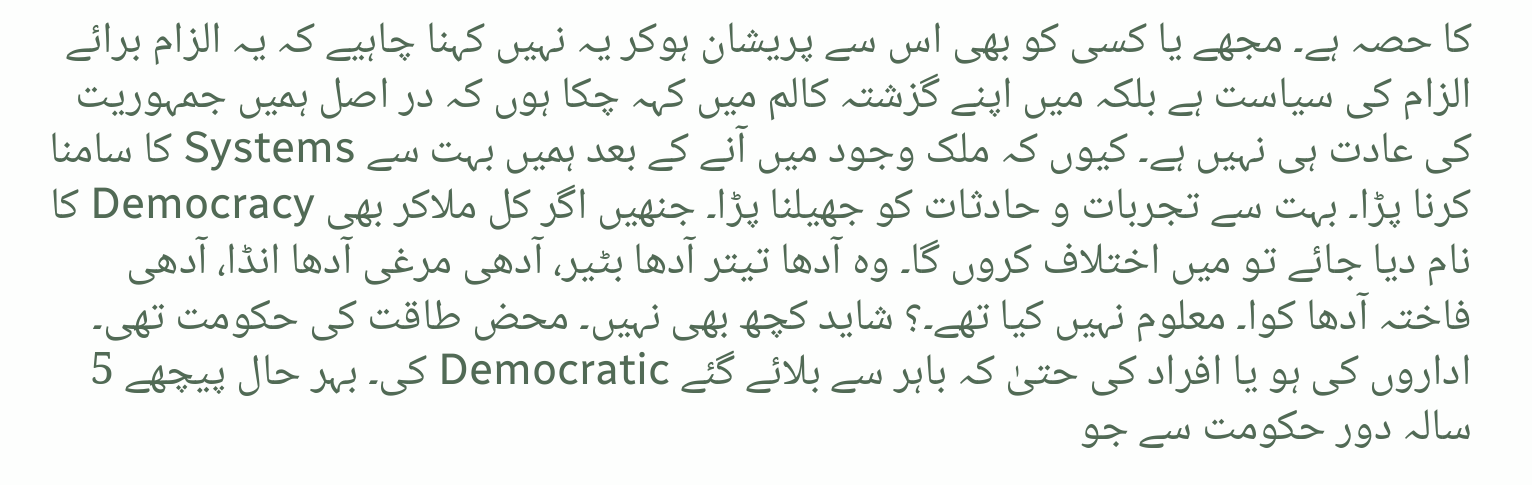کا حصہ ہے۔ مجھے یا کسی کو بھی اس سے پریشان ہوکر یہ نہیں کہنا چاہیے کہ یہ الزام برائے الزام کی سیاست ہے بلکہ میں اپنے گزشتہ کالم میں کہہ چکا ہوں کہ در اصل ہمیں جمہوریت کی عادت ہی نہیں ہے۔ کیوں کہ ملک وجود میں آنے کے بعد ہمیں بہت سے Systems کا سامنا کرنا پڑا۔ بہت سے تجربات و حادثات کو جھیلنا پڑا۔ جنھیں اگر کل ملاکر بھی Democracy کا نام دیا جائے تو میں اختلاف کروں گا۔ وہ آدھا تیتر آدھا بٹیر، آدھی مرغی آدھا انڈا، آدھی فاختہ آدھا کوا۔ معلوم نہیں کیا تھے۔؟ شاید کچھ بھی نہیں۔ محض طاقت کی حکومت تھی۔
اداروں کی ہو یا افراد کی حتیٰ کہ باہر سے بلائے گئے Democratic کی۔ بہر حال پیچھے 5 سالہ دور حکومت سے جو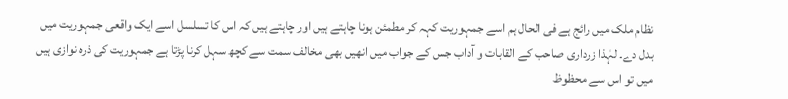نظام ملک میں رائج ہے فی الحال ہم اسے جمہوریت کہہ کر مطمئن ہونا چاہتے ہیں اور چاہتے ہیں کہ اس کا تسلسل اسے ایک واقعی جمہوریت میں بدل دے۔ لہٰذا زرداری صاحب کے القابات و آداب جس کے جواب میں انھیں بھی مخالف سمت سے کچھ سہل کرنا پڑتا ہے جمہوریت کی ذرہ نوازی ہیں میں تو اس سے محظوظ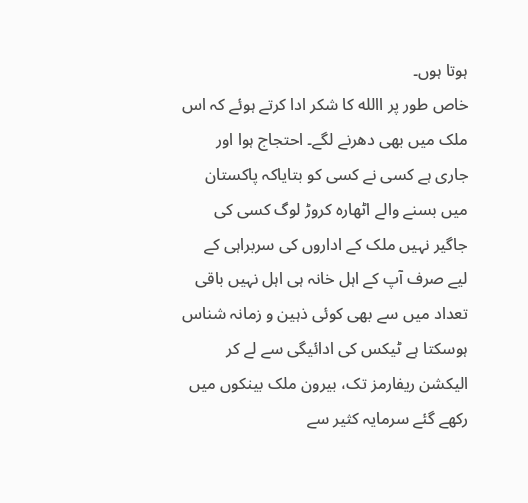ہوتا ہوں۔
خاص طور پر االله کا شکر ادا کرتے ہوئے کہ اس ملک میں بھی دھرنے لگے۔ احتجاج ہوا اور جاری ہے کسی نے کسی کو بتایاکہ پاکستان میں بسنے والے اٹھارہ کروڑ لوگ کسی کی جاگیر نہیں ملک کے اداروں کی سربراہی کے لیے صرف آپ کے اہل خانہ ہی اہل نہیں باقی تعداد میں سے بھی کوئی ذہین و زمانہ شناس ہوسکتا ہے ٹیکس کی ادائیگی سے لے کر الیکشن ریفارمز تک، بیرون ملک بینکوں میں رکھے گئے سرمایہ کثیر سے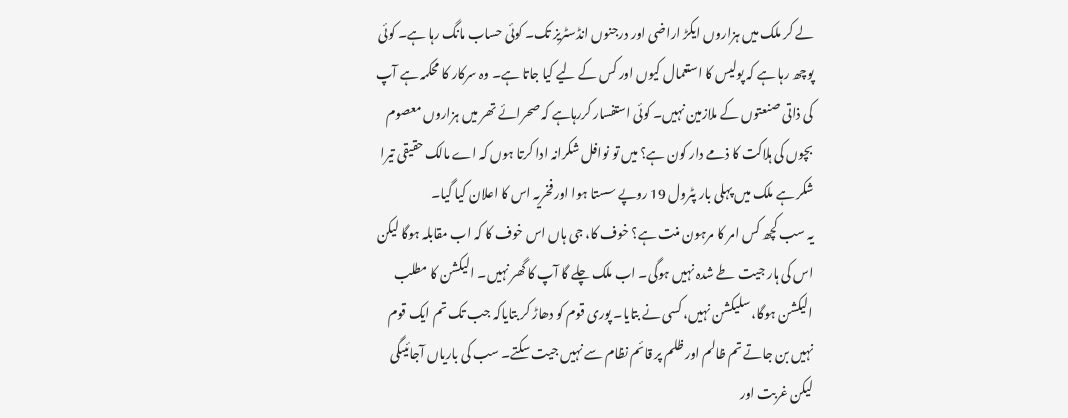لے کر ملک میں ہزاروں ایکڑ اراضی اور درجنوں انڈسٹریز تک۔ کوئی حساب مانگ رہا ہے۔ کوئی پوچھ رہا ہے کہ پولیس کا استعمال کیوں اور کس کے لیے کیا جاتا ہے۔ وہ سرکار کا محکمہ ہے آپ کی ذاتی صنعتوں کے ملازمین نہیں۔ کوئی استفسار کررہاہے کہ صحرائے تھر میں ہزاروں معصوم بچوں کی ہلاکت کا ذمے دار کون ہے؟ میں تو نوافل شکرانہ ادا کرتا ہوں کہ اے مالک حقیقی تیرا شکر ہے ملک میں پہلی بار پٹرول 19 روپے سستا ہوا اور فخریہ اس کا اعلان کیا گیا۔
یہ سب کچھ کس امر کا مرہون منت ہے؟ خوف کا، جی ہاں اس خوف کا کہ اب مقابلہ ہوگا لیکن اس کی ہار جیت طے شدہ نہیں ہوگی۔ اب ملک چلے گا آپ کا گھر نہیں۔ الیکشن کا مطلب الیکشن ہوگا، سلیکشن نہیں، کسی نے بتایا۔ پوری قوم کو دھاڑ کر بتایاکہ جب تک تم ایک قوم نہیں بن جاتے تم ظالم اور ظلم پر قائم نظام سے نہیں جیت سکتے۔ سب کی باریاں آجائیںگی لیکن غربت اور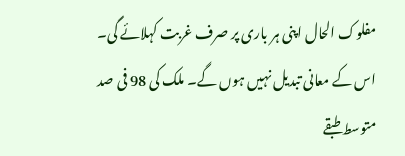مفلوک الحال اپنی ہر باری پر صرف غربت کہلائے گی۔ اس کے معانی تبدیل نہیں ہوں گے۔ ملک کی 98 فی صد متوسط طبقے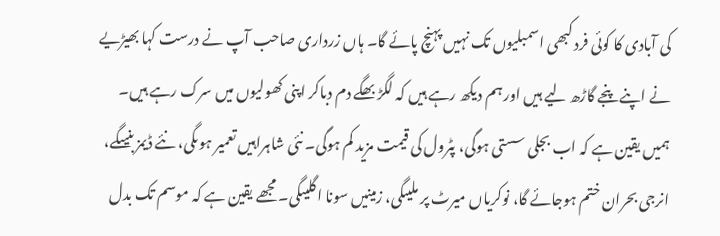کی آبادی کا کوئی فرد کبھی اسمبلیوں تک نہیں پہنچ پائے گا۔ ہاں زرداری صاحب آپ نے درست کہا بھیڑیے نے اپنے پنجے گاڑھ لیے ہیں اور ہم دیکھ رہے ہیں کہ لگڑ بھگے دم دباکر اپنی کھولیوں میں سرک رہے ہیں۔
ہمیں یقین ہے کہ اب بجلی سستی ہوگی، پٹرول کی قیمت مزید کم ہوگی۔ نئی شاہراہیں تعمیر ہوںگی، نئے ڈیمز بنیںگے، انرجی بحران ختم ہوجائے گا، نوکریاں میرٹ پر ملیںگی، زمینیں سونا اگلیںگی۔ مجھے یقین ہے کہ موسم تک بدل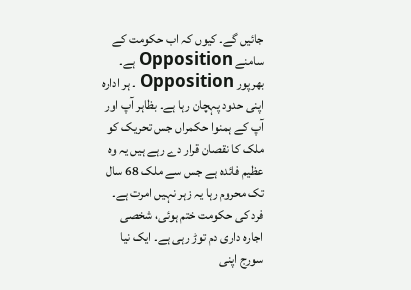جائیں گے۔ کیوں کہ اب حکومت کے سامنے Opposition ہے۔ بھرپور Opposition ۔ ہر ادارہ اپنی حدود پہچان رہا ہے۔ بظاہر آپ اور آپ کے ہمنوا حکمراں جس تحریک کو ملک کا نقصان قرار دے رہے ہیں یہ وہ عظیم فائدہ ہے جس سے ملک 68 سال تک محروم رہا یہ زہر نہیں امرت ہے۔ فرد کی حکومت ختم ہوئی، شخصی اجارہ داری دم توڑ رہی ہے۔ ایک نیا سورج اپنی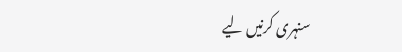سنہری کرنیں لیے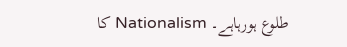طلوع ہورہاہے۔ Nationalism کا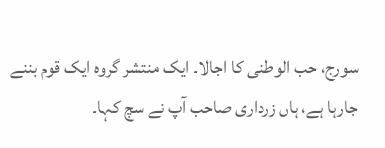سورج، حب الوطنی کا اجالا۔ ایک منتشر گروہ ایک قوم بننے جارہا ہے، ہاں زرداری صاحب آپ نے سچ کہا۔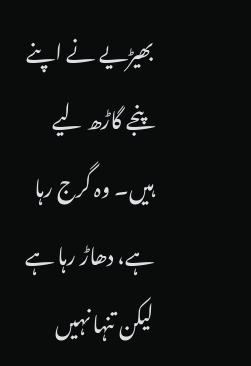بھیڑیے نے اپنے پنجے گاڑھ لیے ہیں۔ وہ گرج رہا ہے، دھاڑ رہا ہے لیکن تنہا نہیں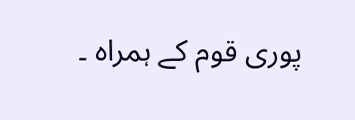پوری قوم کے ہمراہ ۔